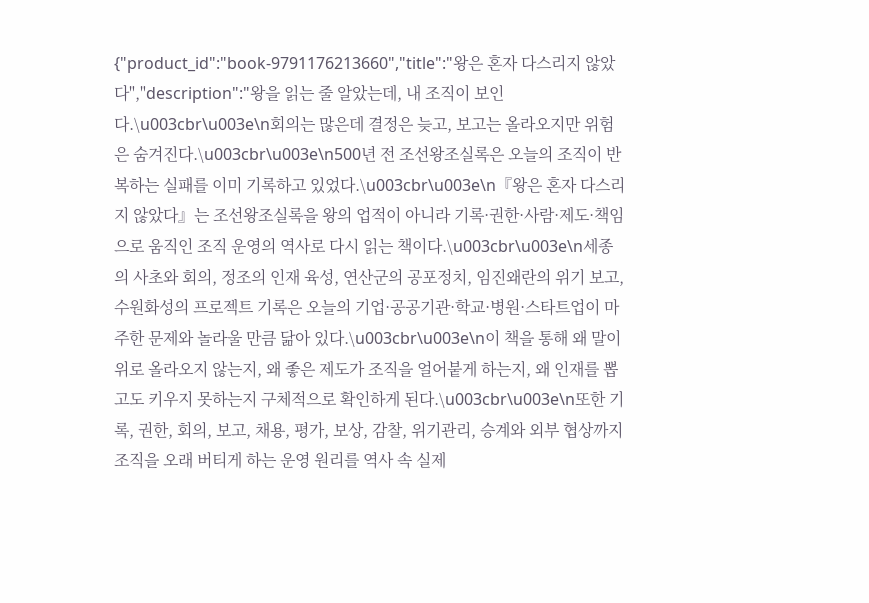{"product_id":"book-9791176213660","title":"왕은 혼자 다스리지 않았다","description":"왕을 읽는 줄 알았는데, 내 조직이 보인다.\u003cbr\u003e\n회의는 많은데 결정은 늦고, 보고는 올라오지만 위험은 숨겨진다.\u003cbr\u003e\n500년 전 조선왕조실록은 오늘의 조직이 반복하는 실패를 이미 기록하고 있었다.\u003cbr\u003e\n『왕은 혼자 다스리지 않았다』는 조선왕조실록을 왕의 업적이 아니라 기록·권한·사람·제도·책임으로 움직인 조직 운영의 역사로 다시 읽는 책이다.\u003cbr\u003e\n세종의 사초와 회의, 정조의 인재 육성, 연산군의 공포정치, 임진왜란의 위기 보고, 수원화성의 프로젝트 기록은 오늘의 기업·공공기관·학교·병원·스타트업이 마주한 문제와 놀라울 만큼 닮아 있다.\u003cbr\u003e\n이 책을 통해 왜 말이 위로 올라오지 않는지, 왜 좋은 제도가 조직을 얼어붙게 하는지, 왜 인재를 뽑고도 키우지 못하는지 구체적으로 확인하게 된다.\u003cbr\u003e\n또한 기록, 권한, 회의, 보고, 채용, 평가, 보상, 감찰, 위기관리, 승계와 외부 협상까지 조직을 오래 버티게 하는 운영 원리를 역사 속 실제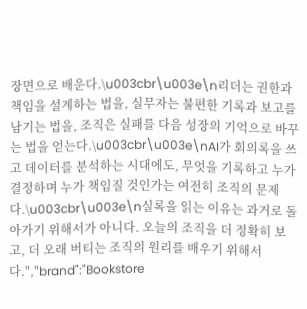장면으로 배운다.\u003cbr\u003e\n리더는 권한과 책임을 설계하는 법을, 실무자는 불편한 기록과 보고를 남기는 법을, 조직은 실패를 다음 성장의 기억으로 바꾸는 법을 얻는다.\u003cbr\u003e\nAI가 회의록을 쓰고 데이터를 분석하는 시대에도, 무엇을 기록하고 누가 결정하며 누가 책임질 것인가는 여전히 조직의 문제다.\u003cbr\u003e\n실록을 읽는 이유는 과거로 돌아가기 위해서가 아니다. 오늘의 조직을 더 정확히 보고, 더 오래 버티는 조직의 원리를 배우기 위해서다.","brand":"Bookstore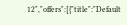12","offers":[{"title":"Default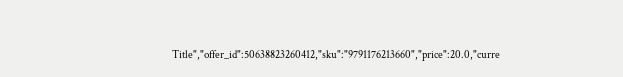Title","offer_id":50638823260412,"sku":"9791176213660","price":20.0,"curre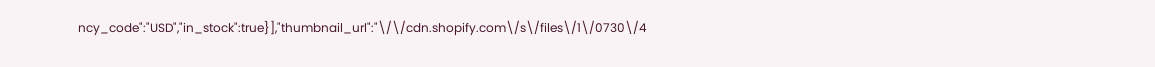ncy_code":"USD","in_stock":true}],"thumbnail_url":"\/\/cdn.shopify.com\/s\/files\/1\/0730\/4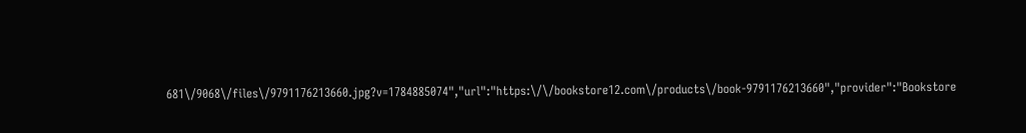681\/9068\/files\/9791176213660.jpg?v=1784885074","url":"https:\/\/bookstore12.com\/products\/book-9791176213660","provider":"Bookstore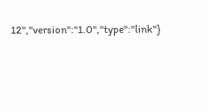12","version":"1.0","type":"link"}